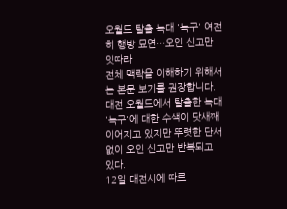오월드 탈출 늑대 '늑구' 여전히 행방 묘연…오인 신고만 잇따라
전체 맥락을 이해하기 위해서는 본문 보기를 권장합니다.
대전 오월드에서 탈출한 늑대 '늑구'에 대한 수색이 닷새째 이어지고 있지만 뚜렷한 단서 없이 오인 신고만 반복되고 있다.
12일 대전시에 따르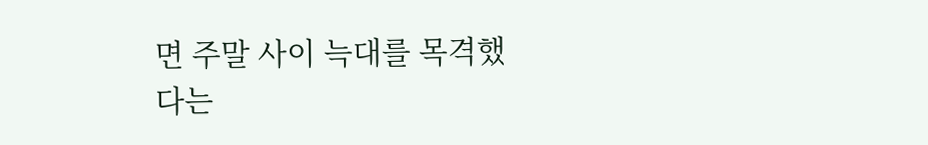면 주말 사이 늑대를 목격했다는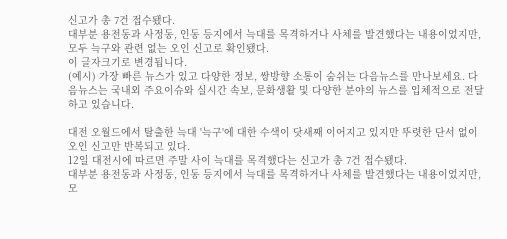신고가 총 7건 접수됐다.
대부분 용전동과 사정동, 인동 등지에서 늑대를 목격하거나 사체를 발견했다는 내용이었지만, 모두 늑구와 관련 없는 오인 신고로 확인됐다.
이 글자크기로 변경됩니다.
(예시) 가장 빠른 뉴스가 있고 다양한 정보, 쌍방향 소통이 숨쉬는 다음뉴스를 만나보세요. 다음뉴스는 국내외 주요이슈와 실시간 속보, 문화생활 및 다양한 분야의 뉴스를 입체적으로 전달하고 있습니다.

대전 오월드에서 탈출한 늑대 '늑구'에 대한 수색이 닷새째 이어지고 있지만 뚜렷한 단서 없이 오인 신고만 반복되고 있다.
12일 대전시에 따르면 주말 사이 늑대를 목격했다는 신고가 총 7건 접수됐다.
대부분 용전동과 사정동, 인동 등지에서 늑대를 목격하거나 사체를 발견했다는 내용이었지만, 모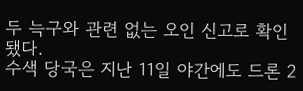두 늑구와 관련 없는 오인 신고로 확인됐다.
수색 당국은 지난 11일 야간에도 드론 2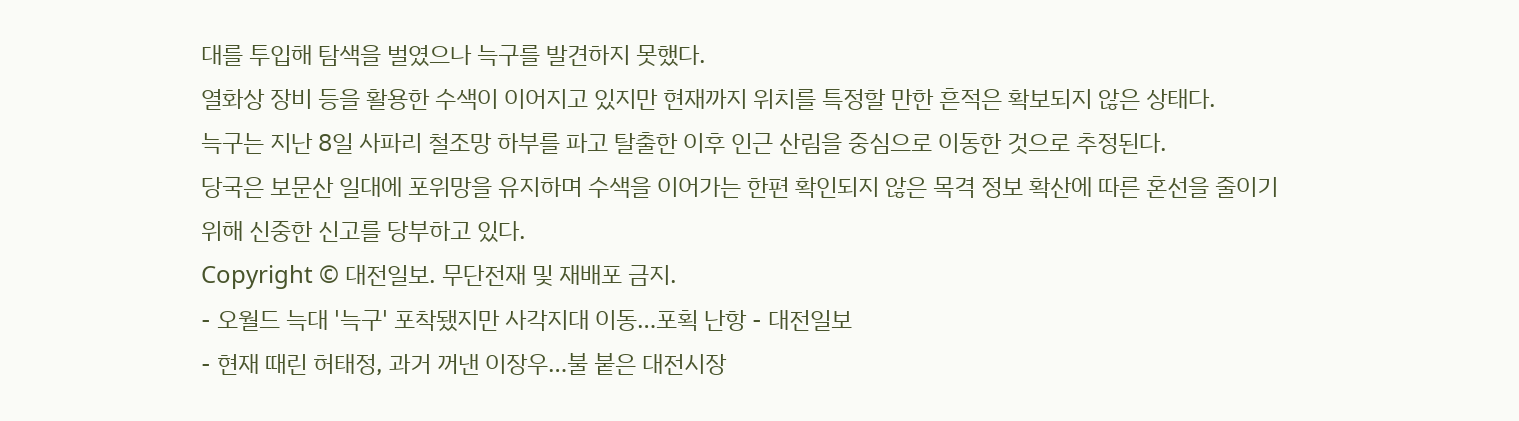대를 투입해 탐색을 벌였으나 늑구를 발견하지 못했다.
열화상 장비 등을 활용한 수색이 이어지고 있지만 현재까지 위치를 특정할 만한 흔적은 확보되지 않은 상태다.
늑구는 지난 8일 사파리 철조망 하부를 파고 탈출한 이후 인근 산림을 중심으로 이동한 것으로 추정된다.
당국은 보문산 일대에 포위망을 유지하며 수색을 이어가는 한편 확인되지 않은 목격 정보 확산에 따른 혼선을 줄이기 위해 신중한 신고를 당부하고 있다.
Copyright © 대전일보. 무단전재 및 재배포 금지.
- 오월드 늑대 '늑구' 포착됐지만 사각지대 이동…포획 난항 - 대전일보
- 현재 때린 허태정, 과거 꺼낸 이장우…불 붙은 대전시장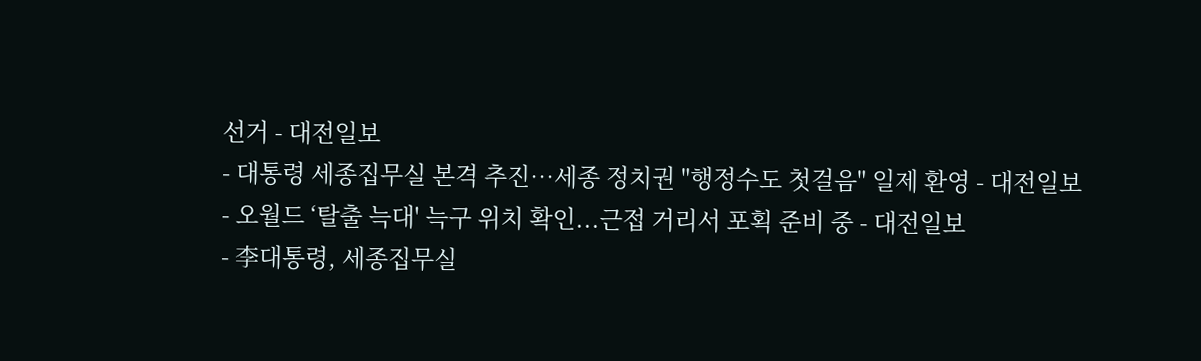선거 - 대전일보
- 대통령 세종집무실 본격 추진…세종 정치권 "행정수도 첫걸음" 일제 환영 - 대전일보
- 오월드 ‘탈출 늑대' 늑구 위치 확인...근접 거리서 포획 준비 중 - 대전일보
- 李대통령, 세종집무실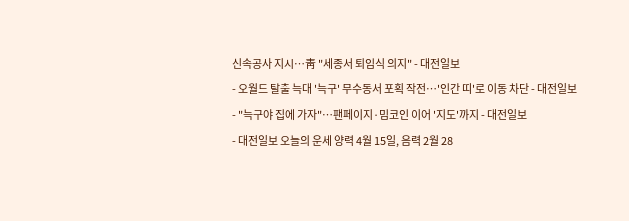신속공사 지시…靑 "세종서 퇴임식 의지" - 대전일보
- 오월드 탈출 늑대 '늑구' 무수동서 포획 작전…'인간 띠'로 이동 차단 - 대전일보
- "늑구야 집에 가자"…팬페이지·밈코인 이어 '지도'까지 - 대전일보
- 대전일보 오늘의 운세 양력 4월 15일, 음력 2월 28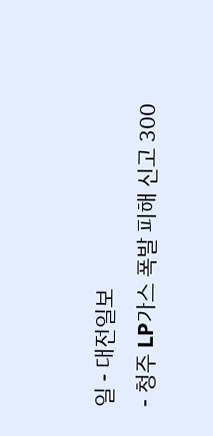일 - 대전일보
- 청주 LP가스 폭발 피해 신고 300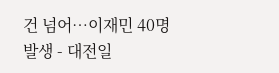건 넘어…이재민 40명 발생 - 대전일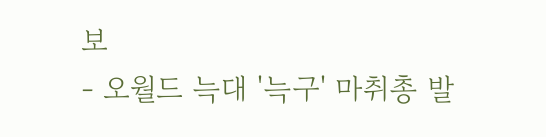보
- 오월드 늑대 '늑구' 마취총 발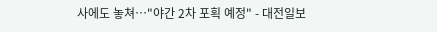사에도 놓쳐…"야간 2차 포획 예정" - 대전일보